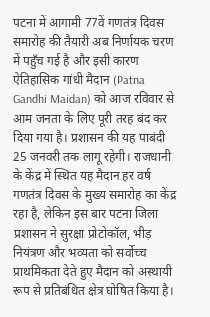पटना में आगामी 77वें गणतंत्र दिवस समारोह की तैयारी अब निर्णायक चरण में पहुँच गई है और इसी कारण ऐतिहासिक गांधी मैदान (Patna Gandhi Maidan) को आज रविवार से आम जनता के लिए पूरी तरह बंद कर दिया गया है। प्रशासन की यह पाबंदी 25 जनवरी तक लागू रहेगी। राजधानी के केंद्र में स्थित यह मैदान हर वर्ष गणतंत्र दिवस के मुख्य समारोह का केंद्र रहा है, लेकिन इस बार पटना जिला प्रशासन ने सुरक्षा प्रोटोकॉल, भीड़ नियंत्रण और भव्यता को सर्वोच्च प्राथमिकता देते हुए मैदान को अस्थायी रूप से प्रतिबंधित क्षेत्र घोषित किया है।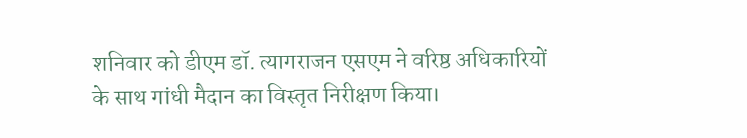शनिवार को डीएम डॉ. त्यागराजन एसएम ने वरिष्ठ अधिकारियों के साथ गांधी मैदान का विस्तृत निरीक्षण किया।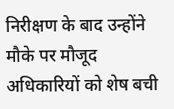निरीक्षण के बाद उन्होंने मौके पर मौजूद अधिकारियों को शेष बची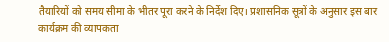तैयारियों को समय सीमा के भीतर पूरा करने के निर्देश दिए। प्रशासनिक सूत्रों के अनुसार इस बार कार्यक्रम की व्यापकता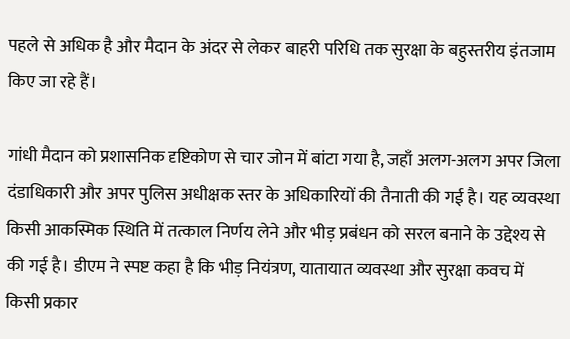पहले से अधिक है और मैदान के अंदर से लेकर बाहरी परिधि तक सुरक्षा के बहुस्तरीय इंतजाम किए जा रहे हैं।

गांधी मैदान को प्रशासनिक दृष्टिकोण से चार जोन में बांटा गया है, जहाँ अलग-अलग अपर जिला दंडाधिकारी और अपर पुलिस अधीक्षक स्तर के अधिकारियों की तैनाती की गई है। यह व्यवस्था किसी आकस्मिक स्थिति में तत्काल निर्णय लेने और भीड़ प्रबंधन को सरल बनाने के उद्देश्य से की गई है। डीएम ने स्पष्ट कहा है कि भीड़ नियंत्रण, यातायात व्यवस्था और सुरक्षा कवच में किसी प्रकार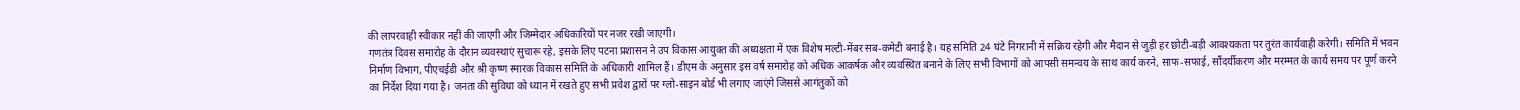की लापरवाही स्वीकार नहीं की जाएगी और जिम्मेदार अधिकारियों पर नजर रखी जाएगी।
गणतंत्र दिवस समारोह के दौरान व्यवस्थाएं सुचारू रहे, इसके लिए पटना प्रशासन ने उप विकास आयुक्त की अध्यक्षता में एक विशेष मल्टी-मेंबर सब-कमेटी बनाई है। यह समिति 24 घंटे निगरानी में सक्रिय रहेगी और मैदान से जुड़ी हर छोटी-बड़ी आवश्यकता पर तुरंत कार्यवाही करेगी। समिति में भवन निर्माण विभाग, पीएचईडी और श्री कृष्ण स्मारक विकास समिति के अधिकारी शामिल हैं। डीएम के अनुसार इस वर्ष समारोह को अधिक आकर्षक और व्यवस्थित बनाने के लिए सभी विभागों को आपसी समन्वय के साथ कार्य करने, साफ-सफाई, सौंदर्यीकरण और मरम्मत के कार्य समय पर पूर्ण करने का निर्देश दिया गया है। जनता की सुविधा को ध्यान में रखते हुए सभी प्रवेश द्वारों पर ग्लो-साइन बोर्ड भी लगाए जाएंगे जिससे आगंतुकों को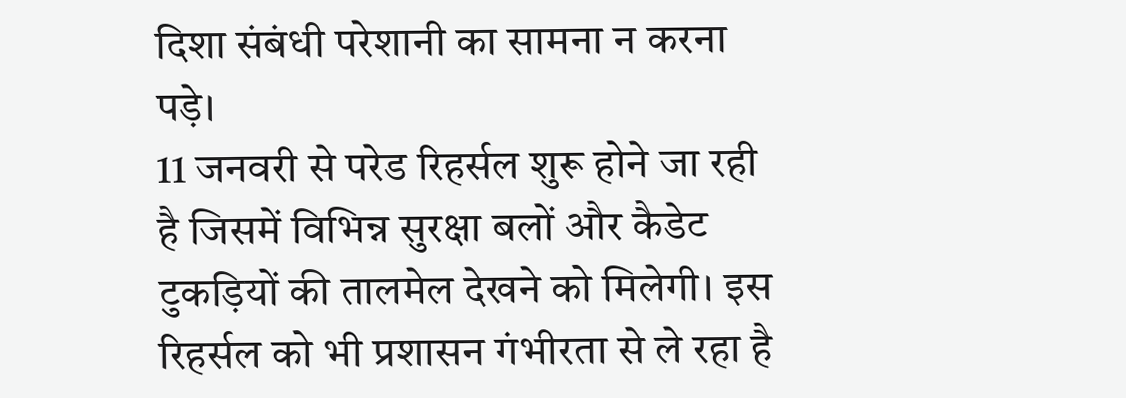दिशा संबंधी परेशानी का सामना न करना पड़े।
11 जनवरी से परेड रिहर्सल शुरू होने जा रही है जिसमें विभिन्न सुरक्षा बलों और कैडेट टुकड़ियों की तालमेल देखने को मिलेगी। इस रिहर्सल को भी प्रशासन गंभीरता से ले रहा है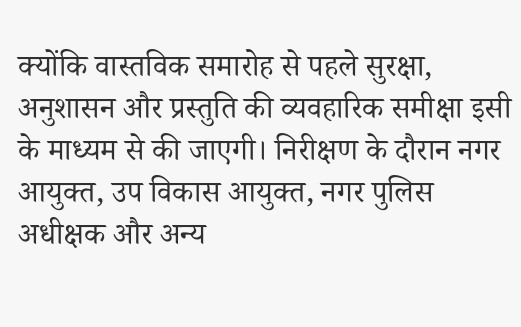क्योंकि वास्तविक समारोह से पहले सुरक्षा, अनुशासन और प्रस्तुति की व्यवहारिक समीक्षा इसी के माध्यम से की जाएगी। निरीक्षण के दौरान नगर आयुक्त, उप विकास आयुक्त, नगर पुलिस अधीक्षक और अन्य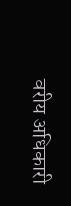वरीय अधिकारी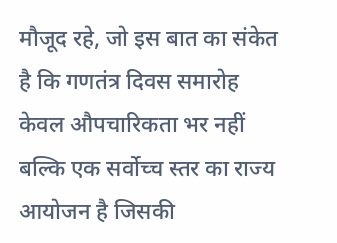मौजूद रहे, जो इस बात का संकेत है कि गणतंत्र दिवस समारोह केवल औपचारिकता भर नहीं बल्कि एक सर्वोच्च स्तर का राज्य आयोजन है जिसकी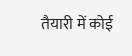तैयारी में कोई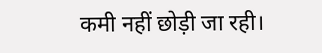कमी नहीं छोड़ी जा रही।